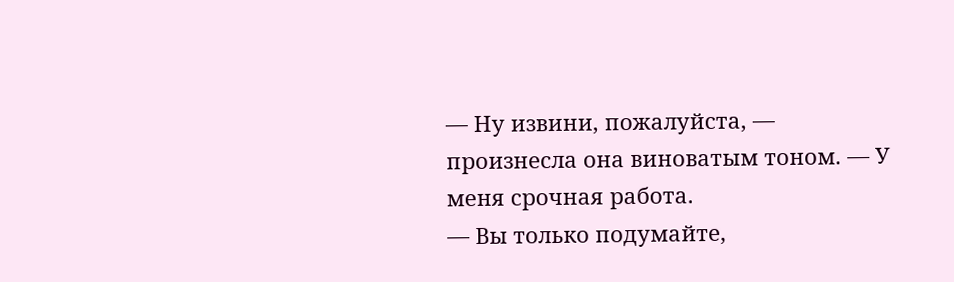— Ну извини, пожалуйста, — произнесла она виноватым тоном. — У меня срочная работа.
— Вы только подумайте,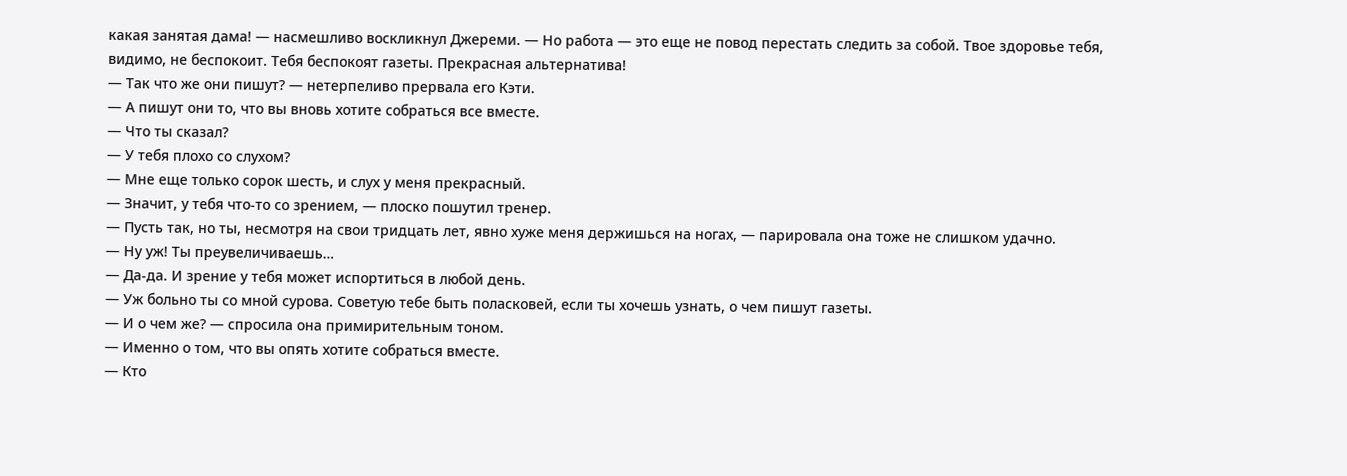какая занятая дама! — насмешливо воскликнул Джереми. — Но работа — это еще не повод перестать следить за собой. Твое здоровье тебя, видимо, не беспокоит. Тебя беспокоят газеты. Прекрасная альтернатива!
— Так что же они пишут? — нетерпеливо прервала его Кэти.
— А пишут они то, что вы вновь хотите собраться все вместе.
— Что ты сказал?
— У тебя плохо со слухом?
— Мне еще только сорок шесть, и слух у меня прекрасный.
— Значит, у тебя что-то со зрением, — плоско пошутил тренер.
— Пусть так, но ты, несмотря на свои тридцать лет, явно хуже меня держишься на ногах, — парировала она тоже не слишком удачно.
— Ну уж! Ты преувеличиваешь…
— Да-да. И зрение у тебя может испортиться в любой день.
— Уж больно ты со мной сурова. Советую тебе быть поласковей, если ты хочешь узнать, о чем пишут газеты.
— И о чем же? — спросила она примирительным тоном.
— Именно о том, что вы опять хотите собраться вместе.
— Кто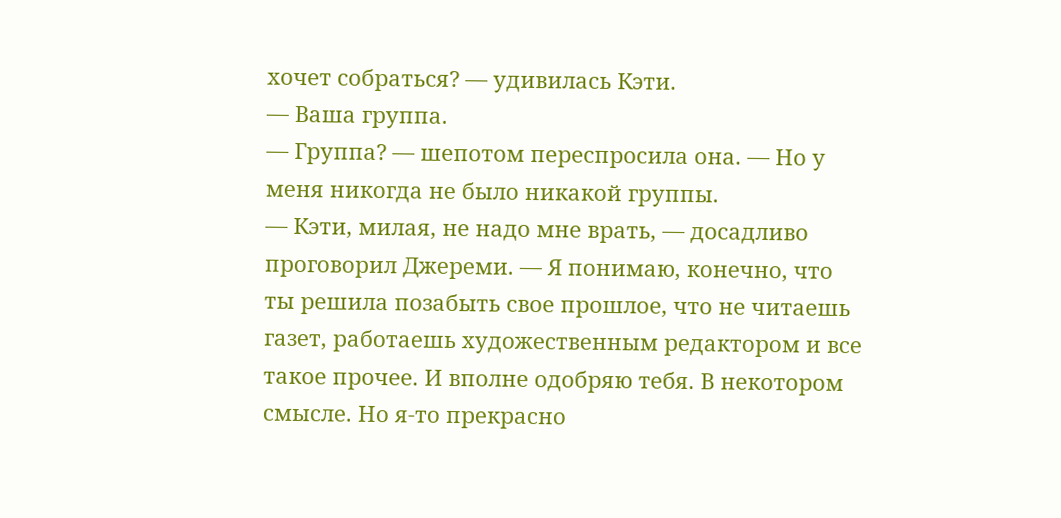хочет собраться? — удивилась Кэти.
— Ваша группа.
— Группа? — шепотом переспросила она. — Но у меня никогда не было никакой группы.
— Кэти, милая, не надо мне врать, — досадливо проговорил Джереми. — Я понимаю, конечно, что ты решила позабыть свое прошлое, что не читаешь газет, работаешь художественным редактором и все такое прочее. И вполне одобряю тебя. В некотором смысле. Но я-то прекрасно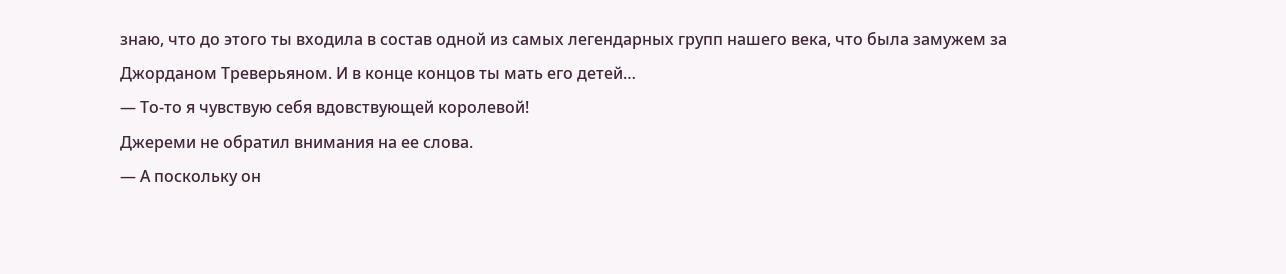знаю, что до этого ты входила в состав одной из самых легендарных групп нашего века, что была замужем за Джорданом Треверьяном. И в конце концов ты мать его детей…
— То-то я чувствую себя вдовствующей королевой!
Джереми не обратил внимания на ее слова.
— А поскольку он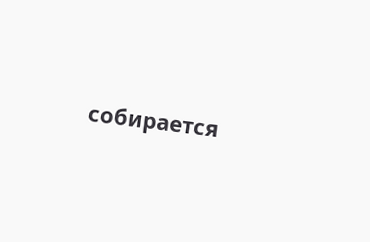собирается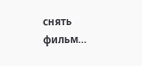снять фильм…